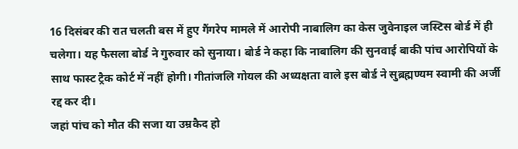16 दिसंबर की रात चलती बस में हुए गैंगरेप मामले में आरोपी नाबालिग का केस जुवेनाइल जस्टिस बोर्ड में ही चलेगा। यह फैसला बोर्ड ने गुरुवार को सुनाया। बोर्ड ने कहा कि नाबालिग की सुनवाई बाकी पांच आरोपियों के साथ फास्ट ट्रैक कोर्ट में नहीं होगी। गीतांजलि गोयल की अध्यक्षता वाले इस बोर्ड ने सुब्रह्मण्यम स्वामी की अर्जी रद्द कर दी।
जहां पांच को मौत की सजा या उम्रकैद हो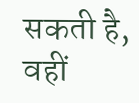सकती है, वहीं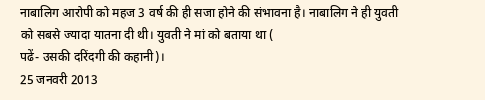नाबालिग आरोपी को महज 3 वर्ष की ही सजा होने की संभावना है। नाबालिग ने ही युवती को सबसे ज्यादा यातना दी थी। युवती ने मां को बताया था (
पढें- उसकी दरिंदगी की कहानी)।
25 जनवरी 2013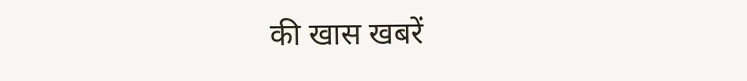की खास खबरें